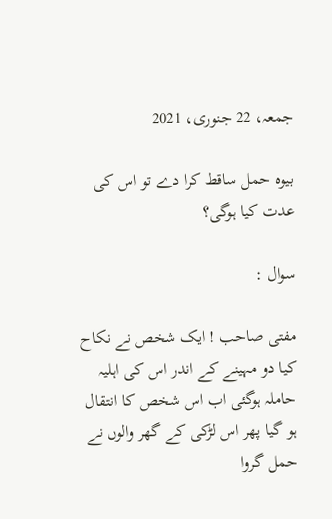جمعہ، 22 جنوری، 2021

بیوہ حمل ساقط کرا دے تو اس کی عدت کیا ہوگی؟

سوال :

مفتی صاحب ! ایک شخص نے نکاح کیا دو مہینے کے اندر اس کی اہلیہ حاملہ ہوگئی اب اس شخص کا انتقال ہو گیا پھر اس لڑکی کے گھر والوں نے حمل گروا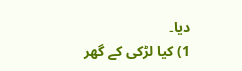دیا۔
1) کیا لڑکی کے گھر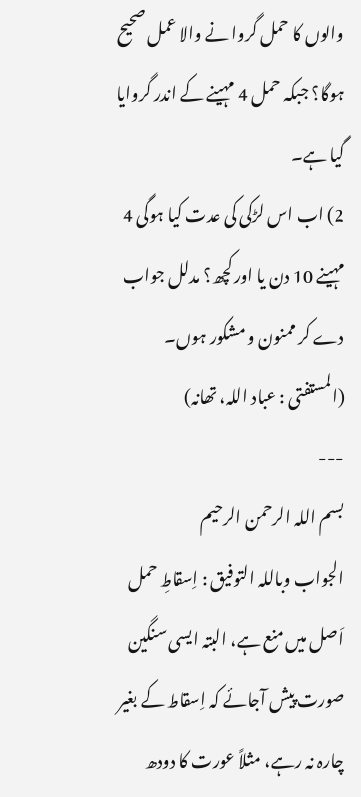والوں کا حمل گروا نے والا عمل صحیح ہوگا؟ جبکہ حمل 4 مہینے کے اندر گروایا گیا ہے۔
2) اب اس لڑکی کی عدت کیا ہوگی 4 مہینے 10 دن یا اور کچھ؟ مدلل جواب دے کر ممنون و مشکور ہوں۔
(المستفتی : عباد اللہ، تھانہ)
---
بسم اللہ الرحمن الرحیم
الجواب وباللہ التوفيق : اِسقاطِ حمل اَصل میں منع ہے، البتہ ایسی سنگین صورت پیش آجائے کہ اِسقاط کے بغیر چارہ نہ رہے، مثلاً عورت کا دودھ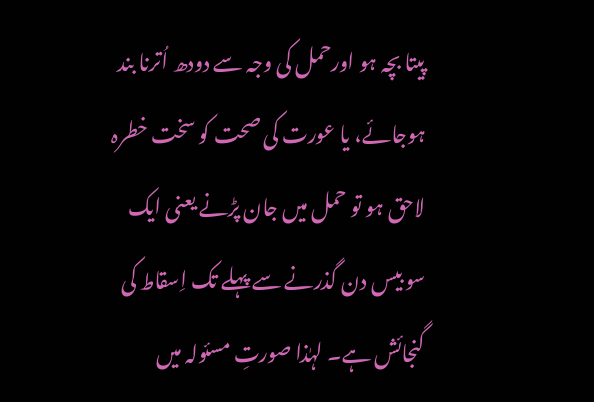پیتا بچہ ہو اورحمل کی وجہ سے دودھ اُترنا بند ہوجائے، یا عورت کی صحت کو سخت خطرہ لاحق ہو تو حمل میں جان پڑنے یعنی ایک سو بیس دن گذرنے سے پہلے تک اِسقاط کی گنجائش ہے۔ لہٰذا صورتِ مسئولہ میں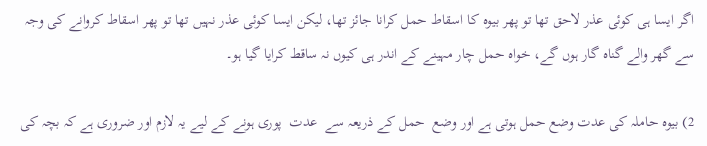اگر ایسا ہی کوئی عذر لاحق تھا تو پھر بیوہ کا اسقاط حمل کرانا جائز تھا، لیکن ایسا کوئی عذر نہیں تھا تو پھر اسقاط کروانے کی وجہ سے گھر والے گناہ گار ہوں گے، خواہ حمل چار مہینے کے اندر ہی کیوں نہ ساقط کرایا گیا ہو۔

2) بیوہ حاملہ کی عدت وضع حمل ہوتی ہے اور وضع  حمل کے ذریعہ سے  عدت  پوری ہونے کے لیے یہ لازم اور ضروری ہے کہ بچہ کی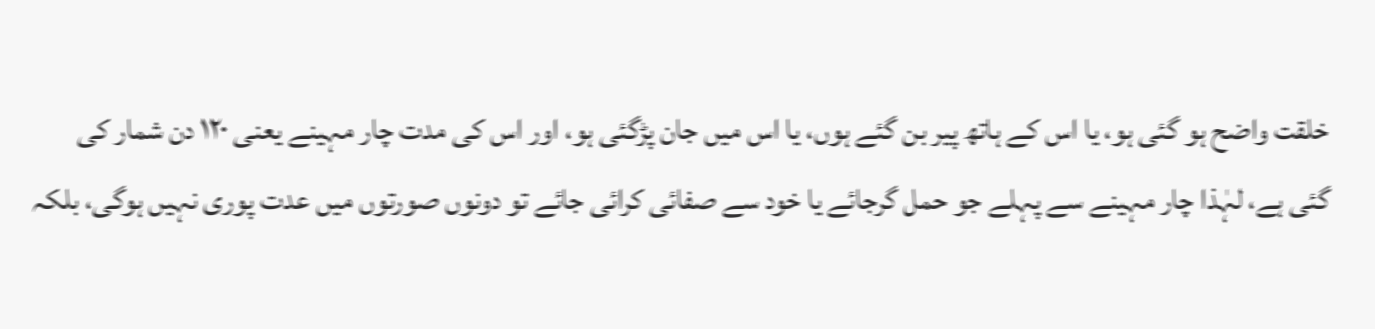خلقت واضح ہو گئی ہو، یا اس کے ہاتھ پیر بن گئے ہوں، یا اس میں جان پڑگئی ہو، اور اس کی مدت چار مہینے یعنی ۱۲۰ دن شمار کی گئی ہے، لہٰذا چار مہینے سے پہلے جو حمل گرجائے یا خود سے صفائی کرائی جائے تو دونوں صورتوں میں عدت پوری نہیں ہوگی، بلکہ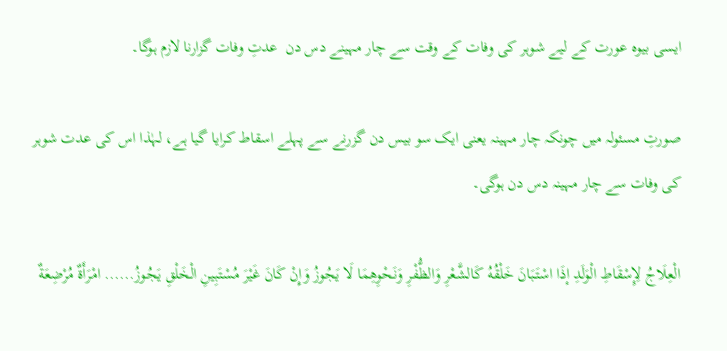ایسی بیوہ عورت کے لیے شوہر کی وفات کے وقت سے چار مہینے دس دن  عدتِ وفات گزارنا لازم ہوگا۔

صورتِ مسئولہ میں چونکہ چار مہینہ یعنی ایک سو بیس دن گزرنے سے پہلے اسقاط کرایا گیا ہے، لہٰذا اس کی عدت شوہر کی وفات سے چار مہینہ دس دن ہوگی۔

الْعِلَاجُ لِإِسْقَاطِ الْوَلَدِ إذَا اسْتَبَانَ خَلْقُهُ كَالشَّعْرِ وَالظُّفْرِ وَنَحْوِهِمَا لَا يَجُوزُ وَإِنْ كَانَ غَيْرَ مُسْتَبِينِ الْخَلْقِ يَجُوزُ...... امْرَأَةٌ مُرْضِعَةٌ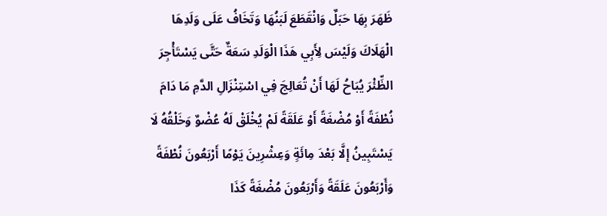ظَهَرَ بِهَا حَبَلٌ وَانْقَطَعَ لَبَنُهَا وَتَخَافُ عَلَى وَلَدِهَا الْهَلَاكَ وَلَيْسَ لِأَبِي هَذَا الْوَلَدِ سَعَةٌ حَتَّى يَسْتَأْجِرَ الظِّئْرَ يُبَاحُ لَهَا أَنْ تُعَالِجَ فِي اسْتِنْزَالِ الدَّمِ مَا دَامَ نُطْفَةً أَوْ مُضْغَةً أَوْ عَلَقَةً لَمْ يُخْلَقْ لَهُ عُضْوٌ وَخَلْقُهُ لَا يَسْتَبِينُ إلَّا بَعْدَ مِائَةٍ وَعِشْرِينَ يَوْمًا أَرْبَعُونَ نُطْفَةً وَأَرْبَعُونَ عَلَقَةً وَأَرْبَعُونَ مُضْغَةً كَذَا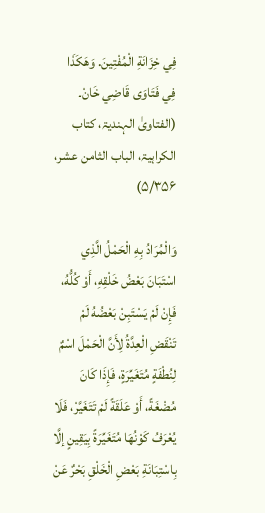فِي خِزَانَةِ الْمُفْتِينَ. وَهَكَذَا فِي فَتَاوَى قَاضِي خَانْ۔ (الفتاویٰ الہندیۃ، کتاب الکراہیۃ، الباب الثامن عشر، ۵/۳۵۶)

وَالْمُرَادُ بِهِ الْحَمْلُ الَّذِي اسْتَبَانَ بَعْضُ خَلْقِهِ، أَوْ كُلُّهُ، فَإِنْ لَمْ يَسْتَبِنْ بَعْضُهُ لَمْ تَنْقَضِ الْعِدَّةُ لِأَنَّ الْحَمْلَ اسْمٌ لِنُطْفَةٍ مُتَغَيِّرَةٍ، فَإِذَا كَانَ مُضْغَةً، أَوْ عَلَقَةً لَمْ تَتَغَيَّرْ، فَلَا يُعْرَفُ كَوْنُهَا مُتَغَيِّرَةً بِيَقِينٍ إلَّا بِاسْتِبَانَةِ بَعْضِ الْخَلْقِ بَحْرٌ عَنْ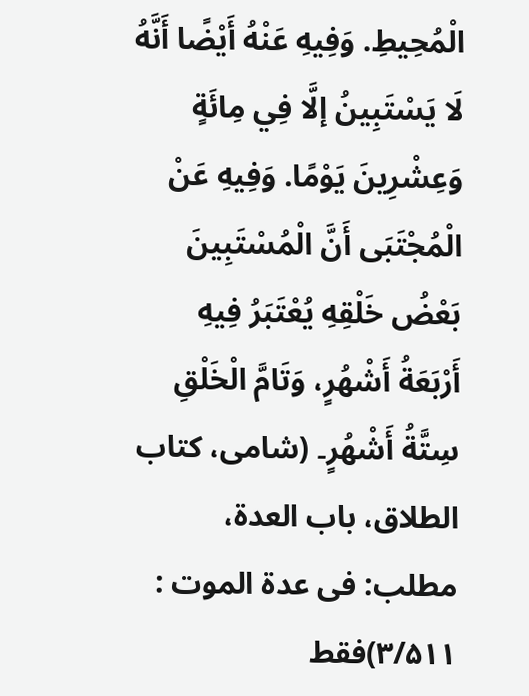الْمُحِيطِ. وَفِيهِ عَنْهُ أَيْضًا أَنَّهُ لَا يَسْتَبِينُ إلَّا فِي مِائَةٍ وَعِشْرِينَ يَوْمًا. وَفِيهِ عَنْ الْمُجْتَبَى أَنَّ الْمُسْتَبِينَ بَعْضُ خَلْقِهِ يُعْتَبَرُ فِيهِ أَرْبَعَةُ أَشْهُرٍ، وَتَامَّ الْخَلْقِ سِتَّةُ أَشْهُرٍ۔ (شامی، کتاب الطلاق، باب العدۃ، مطلب: فی عدۃ الموت : ۳/۵۱۱)فقط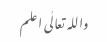واللہ تعالٰی اعلم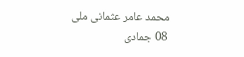محمد عامر عثمانی ملی
08 جمادی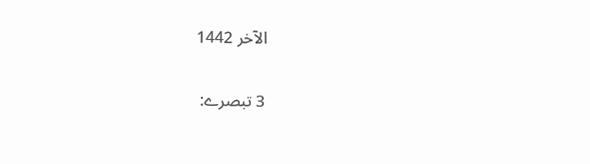الآخر 1442

3 تبصرے: